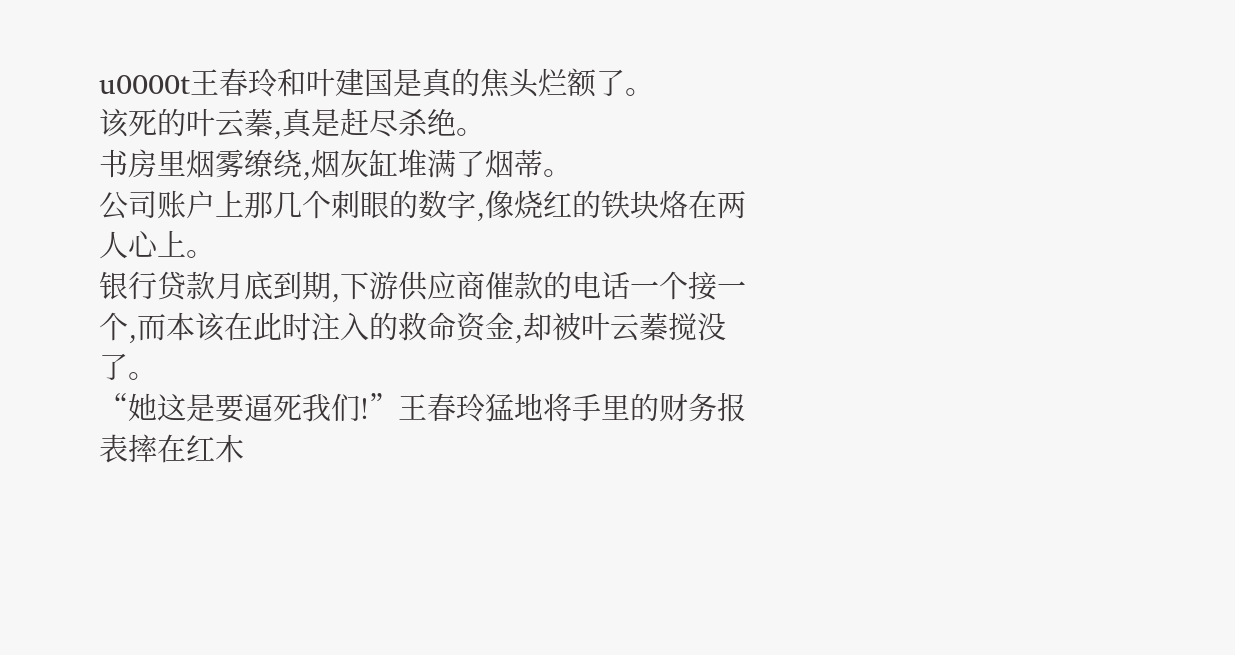u0000t王春玲和叶建国是真的焦头烂额了。
该死的叶云蓁,真是赶尽杀绝。
书房里烟雾缭绕,烟灰缸堆满了烟蒂。
公司账户上那几个刺眼的数字,像烧红的铁块烙在两人心上。
银行贷款月底到期,下游供应商催款的电话一个接一个,而本该在此时注入的救命资金,却被叶云蓁搅没了。
“她这是要逼死我们!”王春玲猛地将手里的财务报表摔在红木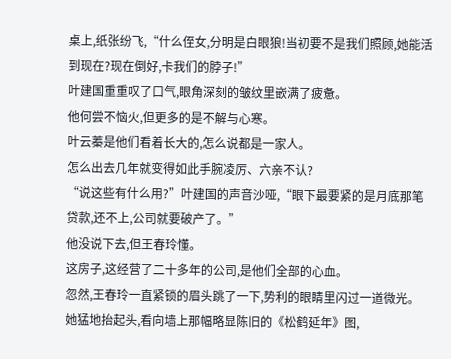桌上,纸张纷飞,“什么侄女,分明是白眼狼!当初要不是我们照顾,她能活到现在?现在倒好,卡我们的脖子!”
叶建国重重叹了口气,眼角深刻的皱纹里嵌满了疲惫。
他何尝不恼火,但更多的是不解与心寒。
叶云蓁是他们看着长大的,怎么说都是一家人。
怎么出去几年就变得如此手腕凌厉、六亲不认?
“说这些有什么用?”叶建国的声音沙哑,“眼下最要紧的是月底那笔贷款,还不上,公司就要破产了。”
他没说下去,但王春玲懂。
这房子,这经营了二十多年的公司,是他们全部的心血。
忽然,王春玲一直紧锁的眉头跳了一下,势利的眼睛里闪过一道微光。
她猛地抬起头,看向墙上那幅略显陈旧的《松鹤延年》图,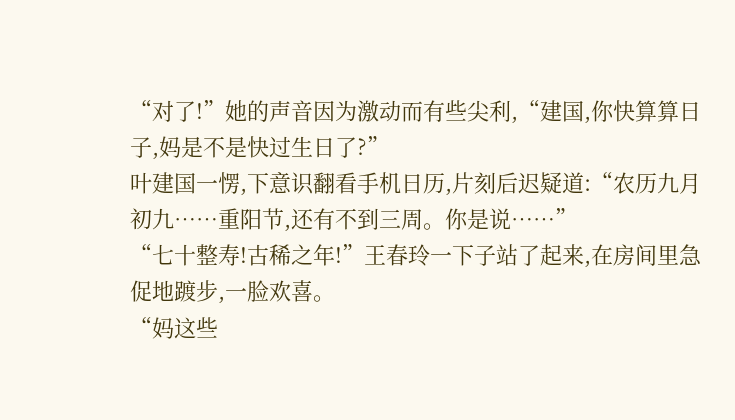“对了!”她的声音因为激动而有些尖利,“建国,你快算算日子,妈是不是快过生日了?”
叶建国一愣,下意识翻看手机日历,片刻后迟疑道:“农历九月初九……重阳节,还有不到三周。你是说……”
“七十整寿!古稀之年!”王春玲一下子站了起来,在房间里急促地踱步,一脸欢喜。
“妈这些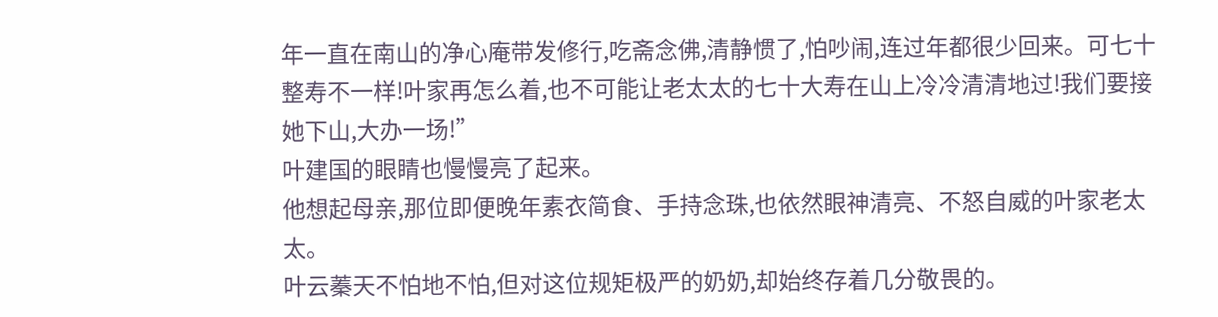年一直在南山的净心庵带发修行,吃斋念佛,清静惯了,怕吵闹,连过年都很少回来。可七十整寿不一样!叶家再怎么着,也不可能让老太太的七十大寿在山上冷冷清清地过!我们要接她下山,大办一场!”
叶建国的眼睛也慢慢亮了起来。
他想起母亲,那位即便晚年素衣简食、手持念珠,也依然眼神清亮、不怒自威的叶家老太太。
叶云蓁天不怕地不怕,但对这位规矩极严的奶奶,却始终存着几分敬畏的。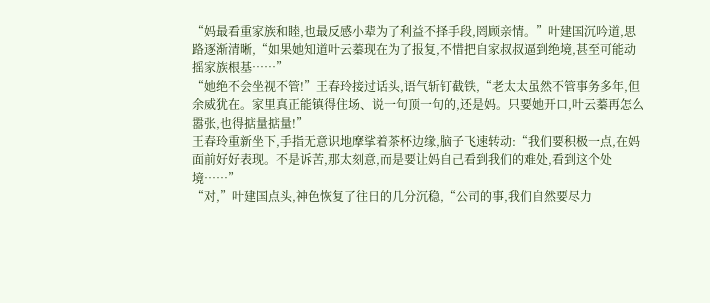“妈最看重家族和睦,也最反感小辈为了利益不择手段,罔顾亲情。”叶建国沉吟道,思路逐渐清晰,“如果她知道叶云蓁现在为了报复,不惜把自家叔叔逼到绝境,甚至可能动摇家族根基……”
“她绝不会坐视不管!”王春玲接过话头,语气斩钉截铁,“老太太虽然不管事务多年,但余威犹在。家里真正能镇得住场、说一句顶一句的,还是妈。只要她开口,叶云蓁再怎么嚣张,也得掂量掂量!”
王春玲重新坐下,手指无意识地摩挲着茶杯边缘,脑子飞速转动:“我们要积极一点,在妈面前好好表现。不是诉苦,那太刻意,而是要让妈自己看到我们的难处,看到这个处境……”
“对,”叶建国点头,神色恢复了往日的几分沉稳,“公司的事,我们自然要尽力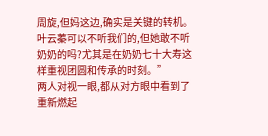周旋,但妈这边,确实是关键的转机。叶云蓁可以不听我们的,但她敢不听奶奶的吗?尤其是在奶奶七十大寿这样重视团圆和传承的时刻。”
两人对视一眼,都从对方眼中看到了重新燃起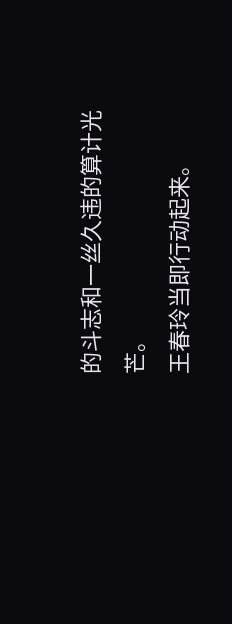的斗志和一丝久违的算计光芒。
王春玲当即行动起来。